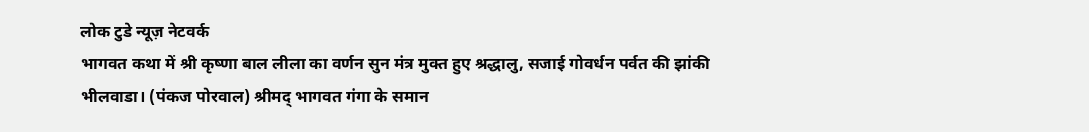लोक टुडे न्यूज़ नेटवर्क
भागवत कथा में श्री कृष्णा बाल लीला का वर्णन सुन मंत्र मुक्त हुए श्रद्धालु, सजाई गोवर्धन पर्वत की झांकी
भीलवाडा। (पंकज पोरवाल) श्रीमद् भागवत गंगा के समान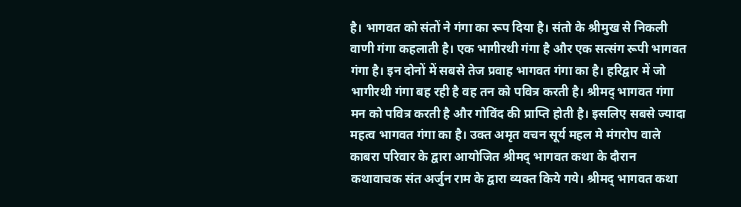है। भागवत को संतों ने गंगा का रूप दिया है। संतो के श्रीमुख से निकली वाणी गंगा कहलाती है। एक भागीरथी गंगा है और एक सत्संग रूपी भागवत गंगा है। इन दोनों में सबसे तेज प्रवाह भागवत गंगा का है। हरिद्वार में जो भागीरथी गंगा बह रही है वह तन को पवित्र करती है। श्रीमद् भागवत गंगा मन को पवित्र करती है और गोविंद की प्राप्ति होती है। इसलिए सबसे ज्यादा महत्व भागवत गंगा का है। उक्त अमृत वचन सूर्य महल मे मंगरोप वाले काबरा परिवार के द्वारा आयोजित श्रीमद् भागवत कथा के दौरान कथावाचक संत अर्जुन राम के द्वारा व्यक्त किये गये। श्रीमद् भागवत कथा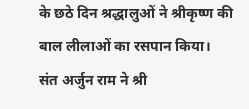के छठे दिन श्रद्धालुओं ने श्रीकृष्ण की बाल लीलाओं का रसपान किया। संत अर्जुन राम ने श्री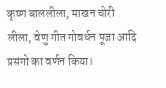कृष्ण बाललीला, माखन चोरी लीला, वेणु गीत गोवर्धन पूजा आदि प्रसंगो का वर्णन किया।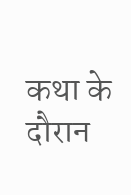कथा के दौरान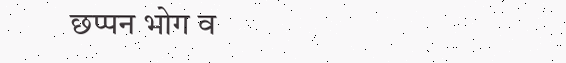छप्पन भोग व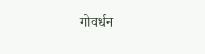गोवर्धन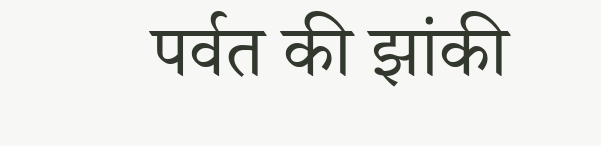पर्वत की झांकी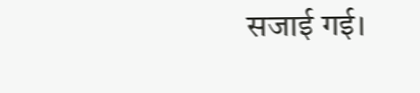सजाई गई।